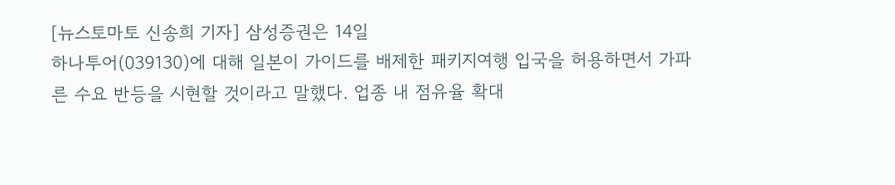[뉴스토마토 신송희 기자] 삼성증권은 14일
하나투어(039130)에 대해 일본이 가이드를 배제한 패키지여행 입국을 허용하면서 가파른 수요 반등을 시현할 것이라고 말했다. 업종 내 점유율 확대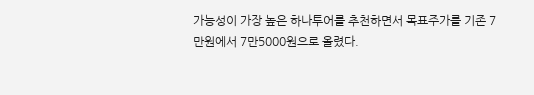가능성이 가장 높은 하나투어를 추천하면서 목표주가를 기존 7만원에서 7만5000원으로 올렸다.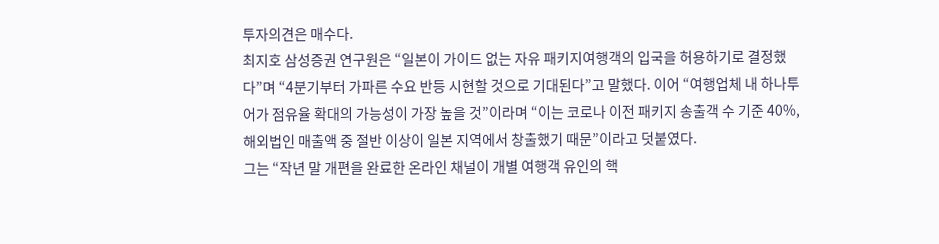투자의견은 매수다.
최지호 삼성증권 연구원은 “일본이 가이드 없는 자유 패키지여행객의 입국을 허용하기로 결정했다”며 “4분기부터 가파른 수요 반등 시현할 것으로 기대된다”고 말했다. 이어 “여행업체 내 하나투어가 점유율 확대의 가능성이 가장 높을 것”이라며 “이는 코로나 이전 패키지 송출객 수 기준 40%, 해외법인 매출액 중 절반 이상이 일본 지역에서 창출했기 때문”이라고 덧붙였다.
그는 “작년 말 개편을 완료한 온라인 채널이 개별 여행객 유인의 핵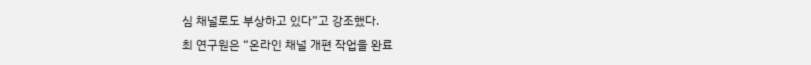심 채널로도 부상하고 있다”고 강조했다.
최 연구원은 “온라인 채널 개편 작업을 완료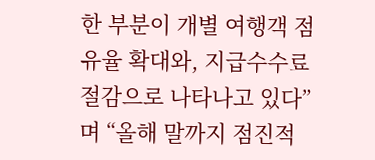한 부분이 개별 여행객 점유율 확대와, 지급수수료 절감으로 나타나고 있다”며 “올해 말까지 점진적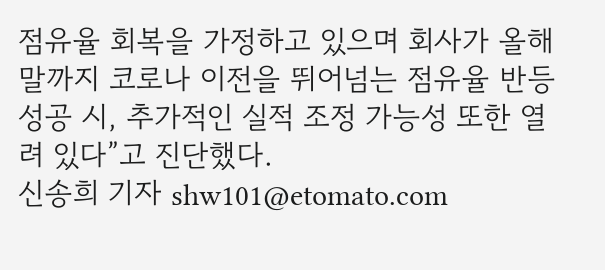점유율 회복을 가정하고 있으며 회사가 올해 말까지 코로나 이전을 뛰어넘는 점유율 반등 성공 시, 추가적인 실적 조정 가능성 또한 열려 있다”고 진단했다.
신송희 기자 shw101@etomato.com